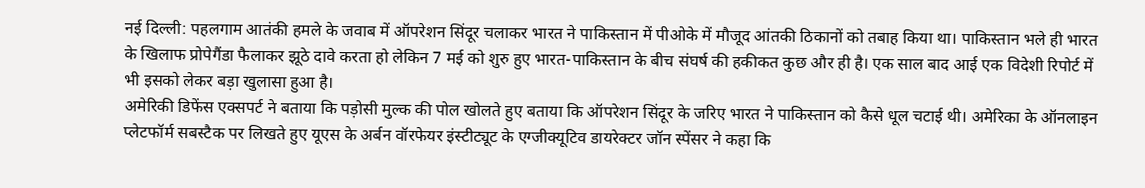नई दिल्ली: पहलगाम आतंकी हमले के जवाब में ऑपरेशन सिंदूर चलाकर भारत ने पाकिस्तान में पीओके में मौजूद आंतकी ठिकानों को तबाह किया था। पाकिस्तान भले ही भारत के खिलाफ प्रोपेगैंडा फैलाकर झूठे दावे करता हो लेकिन 7 मई को शुरु हुए भारत-पाकिस्तान के बीच संघर्ष की हकीकत कुछ और ही है। एक साल बाद आई एक विदेशी रिपोर्ट में भी इसको लेकर बड़ा खुलासा हुआ है।
अमेरिकी डिफेंस एक्सपर्ट ने बताया कि पड़ोसी मुल्क की पोल खोलते हुए बताया कि ऑपरेशन सिंदूर के जरिए भारत ने पाकिस्तान को कैसे धूल चटाई थी। अमेरिका के ऑनलाइन प्लेटफॉर्म सबस्टैक पर लिखते हुए यूएस के अर्बन वॉरफेयर इंस्टीट्यूट के एग्जीक्यूटिव डायरेक्टर जॉन स्पेंसर ने कहा कि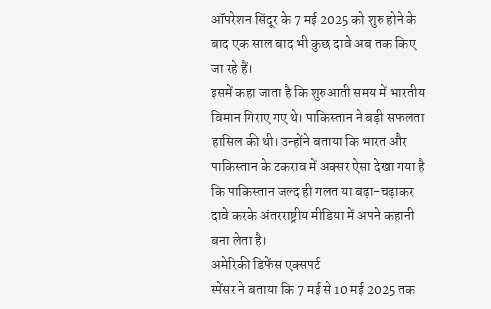ऑपरेशन सिंदूर के 7 मई 2025 को शुरु होने के बाद एक साल बाद भी कुछ दावे अब तक किए जा रहे हैं।
इसमें कहा जाता है कि शुरुआती समय में भारतीय विमान गिराए गए थे। पाकिस्तान ने बड़ी सफलता हासिल की थी। उन्होंने बताया कि भारत और पाकिस्तान के टकराव में अक्सर ऐसा देखा गया है कि पाकिस्तान जल्द ही गलत या बढ़ा-चढ़ाकर दावे करके अंतरराष्ट्रीय मीडिया में अपने कहानी बना लेता है।
अमेरिकी डिफेंस एक्सपर्ट
स्पेंसर ने बताया कि 7 मई से 10 मई 2025 तक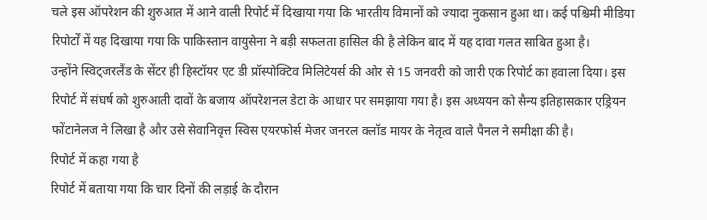चले इस ऑपरेशन की शुरुआत में आने वाली रिपोर्ट में दिखाया गया कि भारतीय विमानों को ज्यादा नुकसान हुआ था। कई पश्चिमी मीडिया रिपोर्टों में यह दिखाया गया कि पाकिस्तान वायुसेना ने बड़ी सफलता हासिल की है लेकिन बाद में यह दावा गलत साबित हुआ है।
उन्होंने स्विट्जरलैंड के सेंटर ही हिस्टॉयर एट डी प्रॉस्पोक्टिव मिलिटेयर्स की ओर से 15 जनवरी को जारी एक रिपोर्ट का हवाला दिया। इस रिपोर्ट में संघर्ष को शुरुआती दावों के बजाय ऑपरेशनल डेटा के आधार पर समझाया गया है। इस अध्ययन को सैन्य इतिहासकार एड्रियन फोंटानेलज ने लिखा है और उसे सेवानिवृत्त स्विस एयरफोर्स मेजर जनरल क्लॉड मायर के नेतृत्व वाले पैनल ने समीक्षा की है।
रिपोर्ट में कहा गया है
रिपोर्ट में बताया गया कि चार दिनों की लड़ाई के दौरान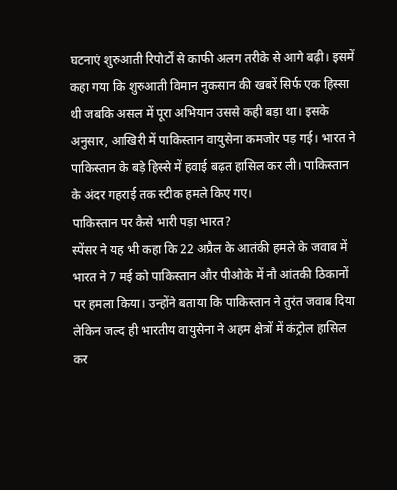घटनाएं शुरुआती रिपोर्टों से काफी अलग तरीके से आगे बढ़ी। इसमें कहा गया कि शुरुआती विमान नुकसान की खबरें सिर्फ एक हिस्सा थी जबकि असल में पूरा अभियान उससे कही बड़ा था। इसके अनुसार, आखिरी में पाकिस्तान वायुसेना कमजोर पड़ गई। भारत ने पाकिस्तान के बड़े हिस्से में हवाई बढ़त हासिल कर ली। पाकिस्तान के अंदर गहराई तक स्टीक हमले किए गए।
पाकिस्तान पर कैसे भारी पड़ा भारत?
स्पेंसर ने यह भी कहा कि 22 अप्रैल के आतंकी हमले के जवाब में भारत ने 7 मई को पाकिस्तान और पीओके में नौ आंतकी ठिकानों पर हमला किया। उन्होंने बताया कि पाकिस्तान ने तुरंत जवाब दिया लेकिन जल्द ही भारतीय वायुसेना ने अहम क्षेत्रों में कंट्रोल हासिल कर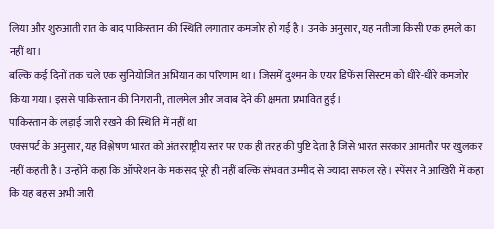लिया और शुरुआती रात के बाद पाकिस्तान की स्थिति लगातार कमजोर हो गई है। उनके अनुसार, यह नतीजा किसी एक हमले का नहीं था।
बल्कि कई दिनों तक चले एक सुनियोजित अभियान का परिणाम था। जिसमें दुश्मन के एयर डिफेंस सिस्टम को धीरे-धीरे कमजोर किया गया। इससे पाकिस्तान की निगरानी, तालमेल और जवाब देने की क्षमता प्रभावित हुई।
पाकिस्तान के लड़ाई जारी रखने की स्थिति में नहीं था
एक्सपर्ट के अनुसार, यह विश्लेषण भारत को अंतरराष्ट्रीय स्तर पर एक ही तरह की पुष्टि देता है जिसे भारत सरकार आमतौर पर खुलकर नहीं कहती है। उन्होंने कहा कि ऑपरेशन के मकसद पूरे ही नहीं बल्कि संभवत उम्मीद से ज्यादा सफल रहे। स्पेंसर ने आखिरी में कहा कि यह बहस अभी जारी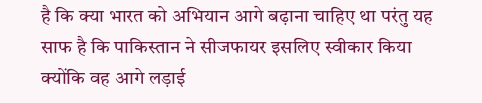है कि क्या भारत को अभियान आगे बढ़ाना चाहिए था परंतु यह साफ है कि पाकिस्तान ने सीजफायर इसलिए स्वीकार किया क्योंकि वह आगे लड़ाई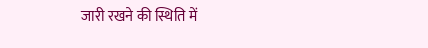जारी रखने की स्थिति में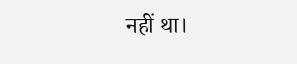नहीं था।